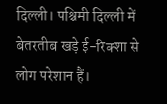दिल्ली। पश्चिमी दिल्ली में बेतरतीब खड़े ई-रिक्शा से लोग परेशान हैं।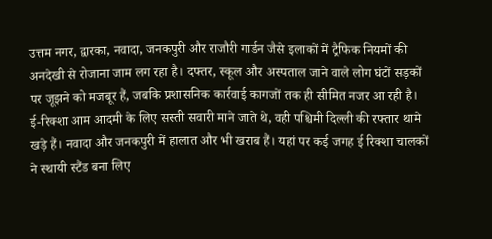उत्तम नगर, द्वारका, नवादा, जनकपुरी और राजौरी गार्डन जैसे इलाकों में ट्रैफिक नियमों की अनदेखी से रोजाना जाम लग रहा है। दफ्तर, स्कूल और अस्पताल जाने वाले लोग घंटों सड़कों पर जूझने को मजबूर हैं, जबकि प्रशासनिक कार्रवाई कागजों तक ही सीमित नजर आ रही है। ई-रिक्शा आम आदमी के लिए सस्ती सवारी माने जाते थे, वही पश्चिमी दिल्ली की रफ्तार थामे खड़े हैं। नवादा और जनकपुरी में हालात और भी खराब हैं। यहां पर कई जगह ई रिक्शा चालकों ने स्थायी स्टैंड बना लिए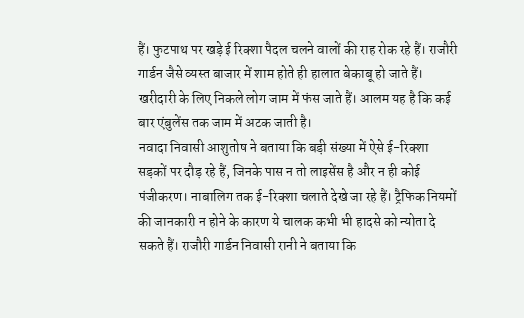हैं। फुटपाथ पर खड़े ई रिक्शा पैदल चलने वालों की राह रोक रहे हैं। राजौरी गार्डन जैसे व्यस्त बाजार में शाम होते ही हालात बेकाबू हो जाते हैं। खरीदारी के लिए निकले लोग जाम में फंस जाते हैं। आलम यह है कि कई बार एंबुलेंस तक जाम में अटक जाती है।
नवादा निवासी आशुतोष ने बताया कि बड़ी संख्या में ऐसे ई-रिक्शा सड़कों पर दौड़ रहे हैं, जिनके पास न तो लाइसेंस है और न ही कोई पंजीकरण। नाबालिग तक ई-रिक्शा चलाते देखे जा रहे हैं। ट्रैफिक नियमों की जानकारी न होने के कारण ये चालक कभी भी हादसे को न्योता दे सकते हैं। राजौरी गार्डन निवासी रानी ने बताया कि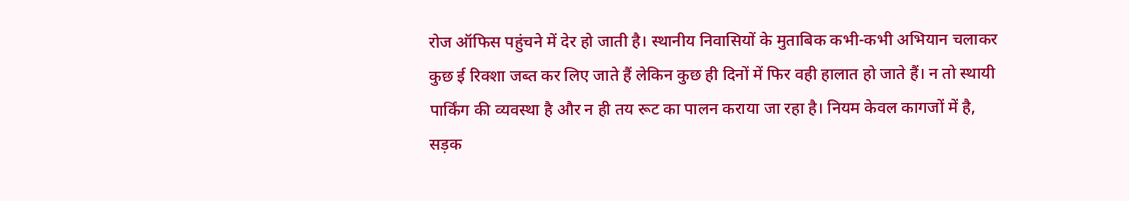रोज ऑफिस पहुंचने में देर हो जाती है। स्थानीय निवासियों के मुताबिक कभी-कभी अभियान चलाकर कुछ ई रिक्शा जब्त कर लिए जाते हैं लेकिन कुछ ही दिनों में फिर वही हालात हो जाते हैं। न तो स्थायी पार्किंग की व्यवस्था है और न ही तय रूट का पालन कराया जा रहा है। नियम केवल कागजों में है, सड़क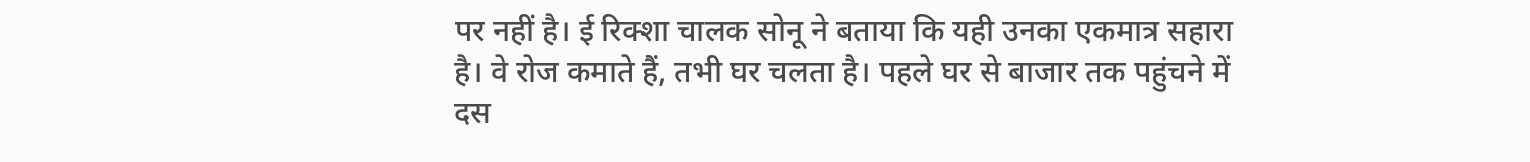पर नहीं है। ई रिक्शा चालक सोनू ने बताया कि यही उनका एकमात्र सहारा है। वे रोज कमाते हैं, तभी घर चलता है। पहले घर से बाजार तक पहुंचने में दस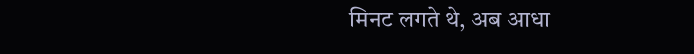मिनट लगते थे, अब आधा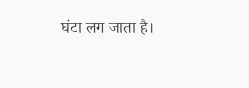घंटा लग जाता है।